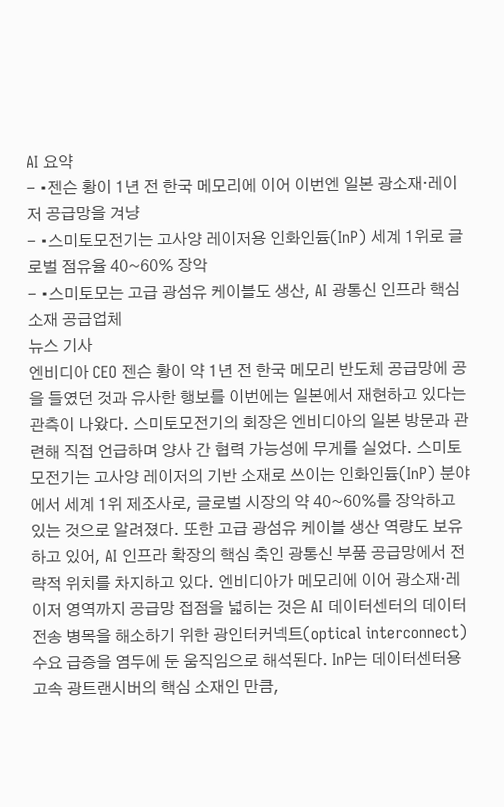AI 요약
- •젠슨 황이 1년 전 한국 메모리에 이어 이번엔 일본 광소재·레이저 공급망을 겨냥
- •스미토모전기는 고사양 레이저용 인화인듐(InP) 세계 1위로 글로벌 점유율 40~60% 장악
- •스미토모는 고급 광섬유 케이블도 생산, AI 광통신 인프라 핵심 소재 공급업체
뉴스 기사
엔비디아 CEO 젠슨 황이 약 1년 전 한국 메모리 반도체 공급망에 공을 들였던 것과 유사한 행보를 이번에는 일본에서 재현하고 있다는 관측이 나왔다. 스미토모전기의 회장은 엔비디아의 일본 방문과 관련해 직접 언급하며 양사 간 협력 가능성에 무게를 실었다. 스미토모전기는 고사양 레이저의 기반 소재로 쓰이는 인화인듐(InP) 분야에서 세계 1위 제조사로, 글로벌 시장의 약 40~60%를 장악하고 있는 것으로 알려졌다. 또한 고급 광섬유 케이블 생산 역량도 보유하고 있어, AI 인프라 확장의 핵심 축인 광통신 부품 공급망에서 전략적 위치를 차지하고 있다. 엔비디아가 메모리에 이어 광소재·레이저 영역까지 공급망 접점을 넓히는 것은 AI 데이터센터의 데이터 전송 병목을 해소하기 위한 광인터커넥트(optical interconnect) 수요 급증을 염두에 둔 움직임으로 해석된다. InP는 데이터센터용 고속 광트랜시버의 핵심 소재인 만큼,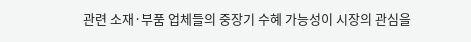관련 소재·부품 업체들의 중장기 수혜 가능성이 시장의 관심을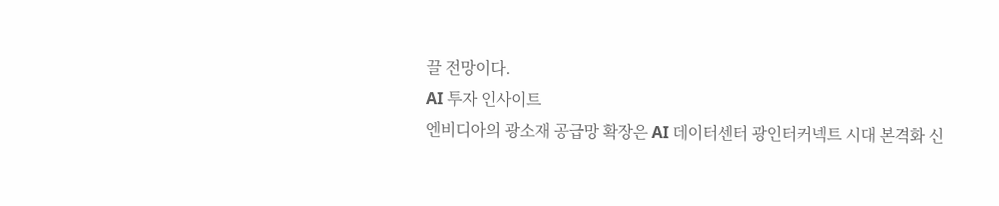끌 전망이다.
AI 투자 인사이트
엔비디아의 광소재 공급망 확장은 AI 데이터센터 광인터커넥트 시대 본격화 신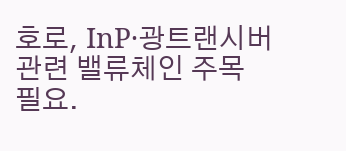호로, InP·광트랜시버 관련 밸류체인 주목 필요.